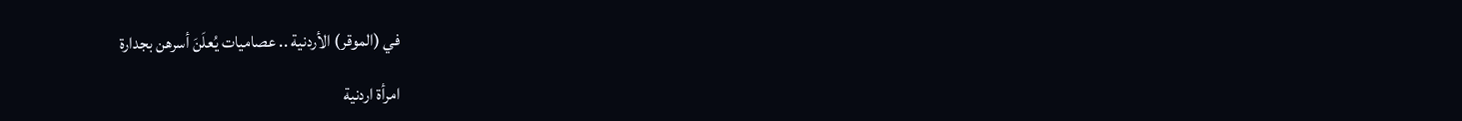في (الموقر) الأردنية .. عصاميات يُعلَنَ أسرهن بجدارة

امرأة اردنية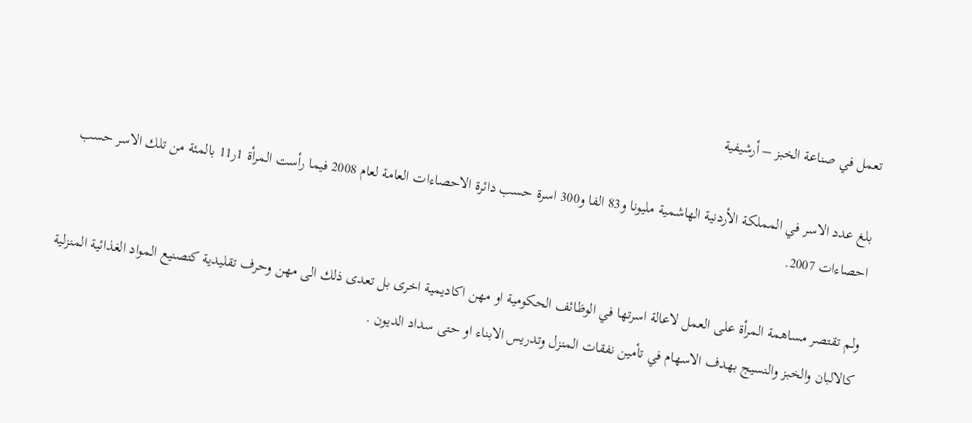تعمل في صناعة الخبز – أرشيفية

بلغ عدد الاسر في المملكة الأردنية الهاشمية مليونا و83 الفا و300 اسرة حسب دائرة الاحصاءات العامة لعام 2008 فيما رأست المرأة 1ر11 بالمئة من تلك الاسر حسب احصاءات 2007.

ولم تقتصر مساهمة المرأة على العمل لاعالة اسرتها في الوظائف الحكومية او مهن اكاديمية اخرى بل تعدى ذلك الى مهن وحرف تقليدية كتصنيع المواد الغذائية المنزلية كالالبان والخبز والنسيج بهدف الاسهام في تأمين نفقات المنزل وتدريس الابناء او حتى سداد الديون .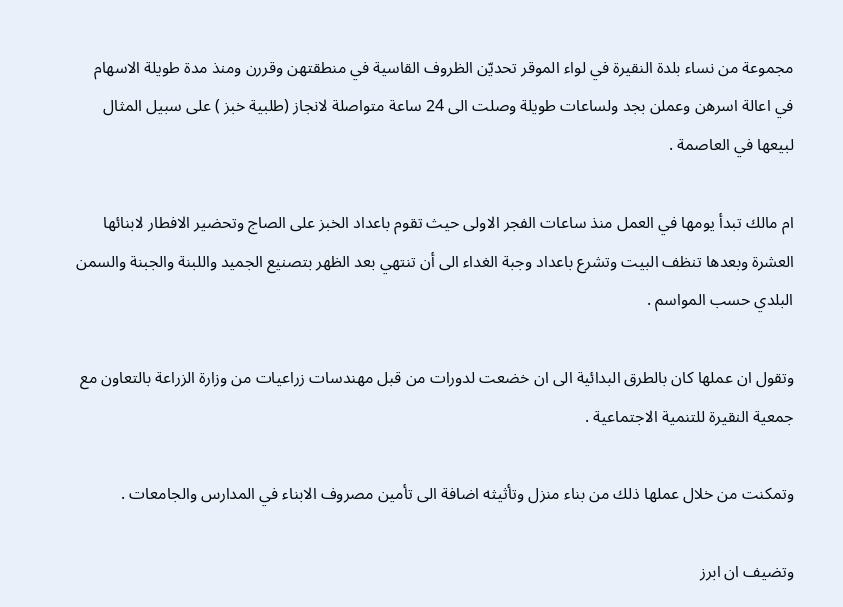مجموعة من نساء بلدة النقيرة في لواء الموقر تحديّن الظروف القاسية في منطقتهن وقررن ومنذ مدة طويلة الاسهام في اعالة اسرهن وعملن بجد ولساعات طويلة وصلت الى 24 ساعة متواصلة لانجاز (طلبية خبز ) على سبيل المثال لبيعها في العاصمة .

ام مالك تبدأ يومها في العمل منذ ساعات الفجر الاولى حيث تقوم باعداد الخبز على الصاج وتحضير الافطار لابنائها العشرة وبعدها تنظف البيت وتشرع باعداد وجبة الغداء الى أن تنتهي بعد الظهر بتصنيع الجميد واللبنة والجبنة والسمن البلدي حسب المواسم .

وتقول ان عملها كان بالطرق البدائية الى ان خضعت لدورات من قبل مهندسات زراعيات من وزارة الزراعة بالتعاون مع جمعية النقيرة للتنمية الاجتماعية .

وتمكنت من خلال عملها ذلك من بناء منزل وتأثيثه اضافة الى تأمين مصروف الابناء في المدارس والجامعات .

وتضيف ان ابرز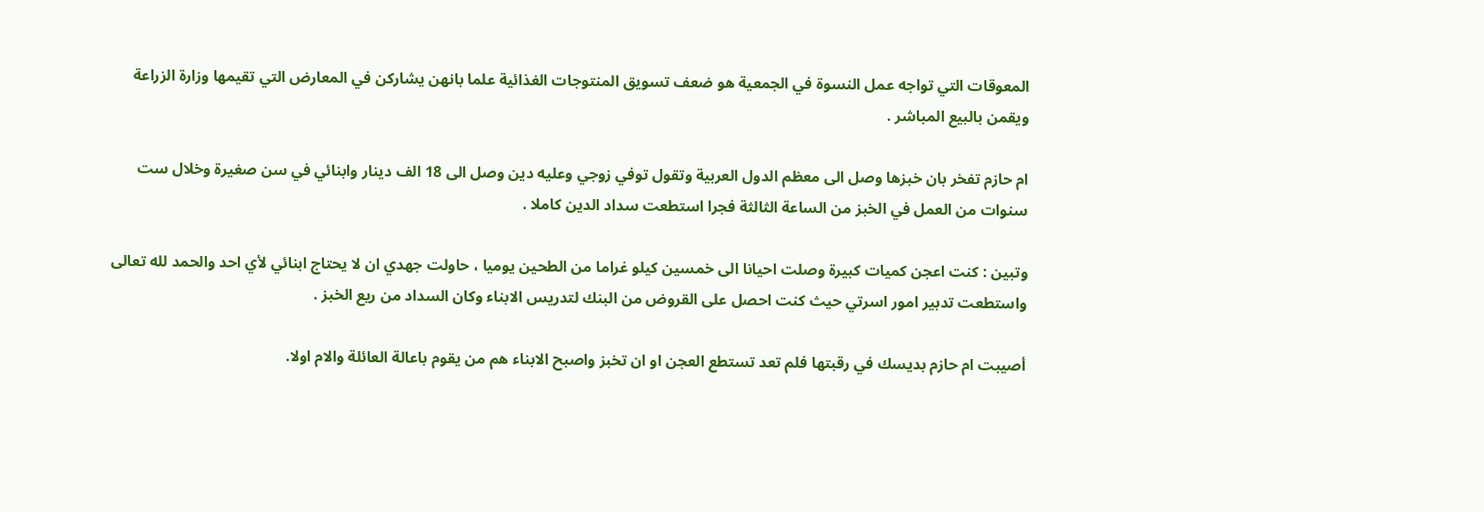المعوقات التي تواجه عمل النسوة في الجمعية هو ضعف تسويق المنتوجات الغذائية علما بانهن يشاركن في المعارض التي تقيمها وزارة الزراعة ويقمن بالبيع المباشر .

ام حازم تفخر بان خبزها وصل الى معظم الدول العربية وتقول توفي زوجي وعليه دين وصل الى 18 الف دينار وابنائي في سن صغيرة وخلال ست سنوات من العمل في الخبز من الساعة الثالثة فجرا استطعت سداد الدين كاملا .

وتبين : كنت اعجن كميات كبيرة وصلت احيانا الى خمسين كيلو غراما من الطحين يوميا ، حاولت جهدي ان لا يحتاج ابنائي لأي احد والحمد لله تعالى واستطعت تدبير امور اسرتي حيث كنت احصل على القروض من البنك لتدريس الابناء وكان السداد من ريع الخبز .

أصيبت ام حازم بديسك في رقبتها فلم تعد تستطع العجن او ان تخبز واصبح الابناء هم من يقوم باعالة العائلة والام اولا.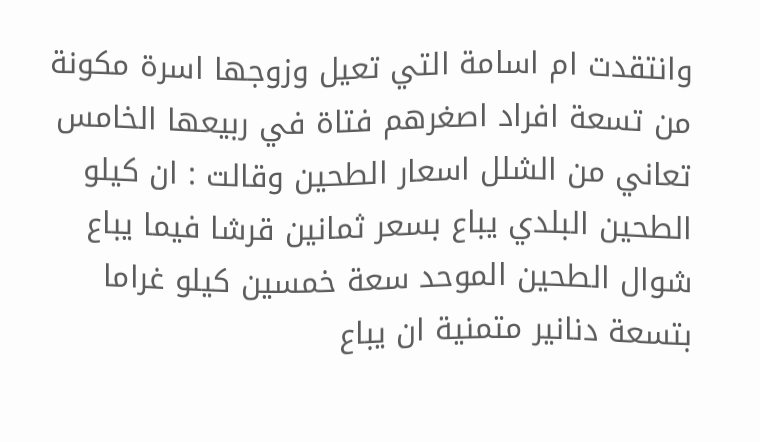وانتقدت ام اسامة التي تعيل وزوجها اسرة مكونة من تسعة افراد اصغرهم فتاة في ربيعها الخامس تعاني من الشلل اسعار الطحين وقالت : ان كيلو الطحين البلدي يباع بسعر ثمانين قرشا فيما يباع شوال الطحين الموحد سعة خمسين كيلو غراما بتسعة دنانير متمنية ان يباع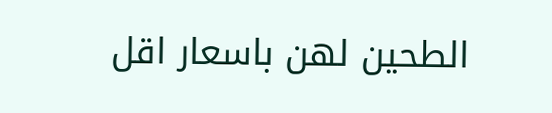الطحين لهن باسعار اقل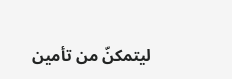ليتمكنّ من تأمين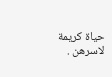حياة كريمة لاسرهن .